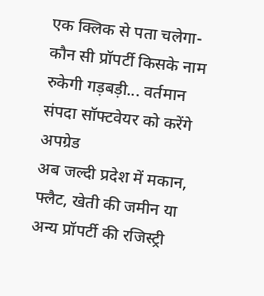एक क्लिक से पता चलेगा-कौन सी प्रॉपर्टी किसके नाम
रुकेगी गड़बड़ी... वर्तमान संपदा सॉफ्टवेयर को करेंगे अपग्रेड
अब जल्दी प्रदेश में मकान, फ्लैट, खेती की जमीन या अन्य प्रॉपर्टी की रजिस्ट्री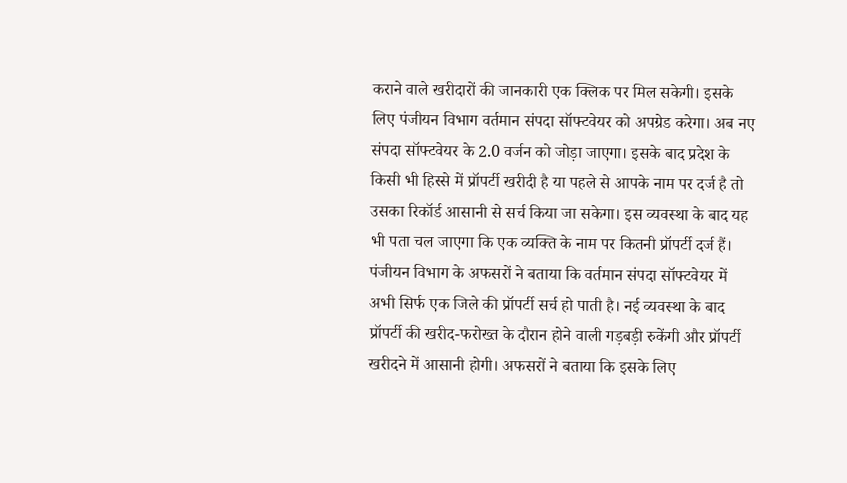कराने वाले खरीदारों की जानकारी एक क्लिक पर मिल सकेगी। इसके लिए पंजीयन विभाग वर्तमान संपदा सॉफ्टवेयर को अपग्रेड करेगा। अब नए संपदा सॉफ्टवेयर के 2.0 वर्जन को जोड़ा जाएगा। इसके बाद प्रदेश के किसी भी हिस्से में प्रॉपर्टी खरीदी है या पहले से आपके नाम पर दर्ज है तो उसका रिकॉर्ड आसानी से सर्च किया जा सकेगा। इस व्यवस्था के बाद यह भी पता चल जाएगा कि एक व्यक्ति के नाम पर कितनी प्रॉपर्टी दर्ज हैं। पंजीयन विभाग के अफसरों ने बताया कि वर्तमान संपदा सॉफ्टवेयर में अभी सिर्फ एक जिले की प्रॉपर्टी सर्च हो पाती है। नई व्यवस्था के बाद प्रॉपर्टी की खरीद-फरोख्त के दौरान होने वाली गड़बड़ी रुकेंगी और प्रॉपर्टी खरीदने में आसानी होगी। अफसरों ने बताया कि इसके लिए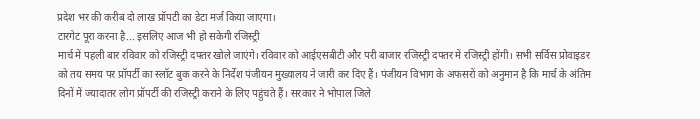प्रदेश भर की करीब दो लाख प्रॉपटी का डेटा मर्ज किया जाएगा।
टारगेट पूरा करना है... इसलिए आज भी हो सकेगी रजिस्ट्री
मार्च में पहली बार रविवार को रजिस्ट्री दफ्तर खोले जाएंगे। रविवार को आईएसबीटी और परी बाजार रजिस्ट्री दफ्तर में रजिस्ट्री होंगी। सभी सर्विस प्रोवाइडर को तय समय पर प्रॉपर्टी का स्लॉट बुक करने के निर्देश पंजीयन मुख्यालय ने जारी कर दिए हैं। पंजीयन विभाग के अफसरों को अनुमान है कि मार्च के अंतिम दिनों में ज्यादातर लोग प्रॉपर्टी की रजिस्ट्री कराने के लिए पहुंचते हैं। सरकार ने भोपाल जिले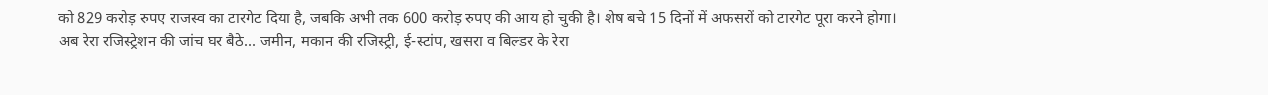को 829 करोड़ रुपए राजस्व का टारगेट दिया है, जबकि अभी तक 600 करोड़ रुपए की आय हो चुकी है। शेष बचे 15 दिनों में अफसरों को टारगेट पूरा करने होगा।
अब रेरा रजिस्ट्रेशन की जांच घर बैठे... जमीन, मकान की रजिस्ट्री, ई-स्टांप, खसरा व बिल्डर के रेरा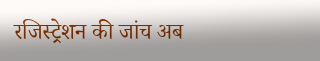रजिस्ट्रेशन की जांच अब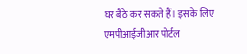घर बैठे कर सकते हैं। इसके लिए एमपीआईजीआर पोर्टल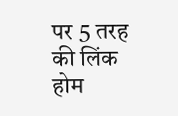पर 5 तरह की लिंक होम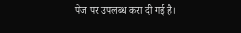पेज पर उपलब्ध करा दी गई है।